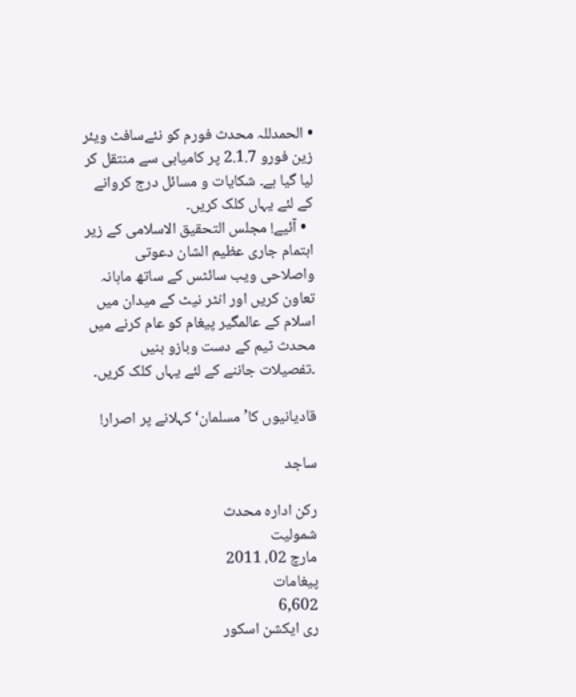• الحمدللہ محدث فورم کو نئےسافٹ ویئر زین فورو 2.1.7 پر کامیابی سے منتقل کر لیا گیا ہے۔ شکایات و مسائل درج کروانے کے لئے یہاں کلک کریں۔
  • آئیے! مجلس التحقیق الاسلامی کے زیر اہتمام جاری عظیم الشان دعوتی واصلاحی ویب سائٹس کے ساتھ ماہانہ تعاون کریں اور انٹر نیٹ کے میدان میں اسلام کے عالمگیر پیغام کو عام کرنے میں محدث ٹیم کے دست وبازو بنیں ۔تفصیلات جاننے کے لئے یہاں کلک کریں۔

قادیانیوں کا’ مسلمان‘ کہلانے پر اصرار!

ساجد

رکن ادارہ محدث
شمولیت
مارچ 02، 2011
پیغامات
6,602
ری ایکشن اسکور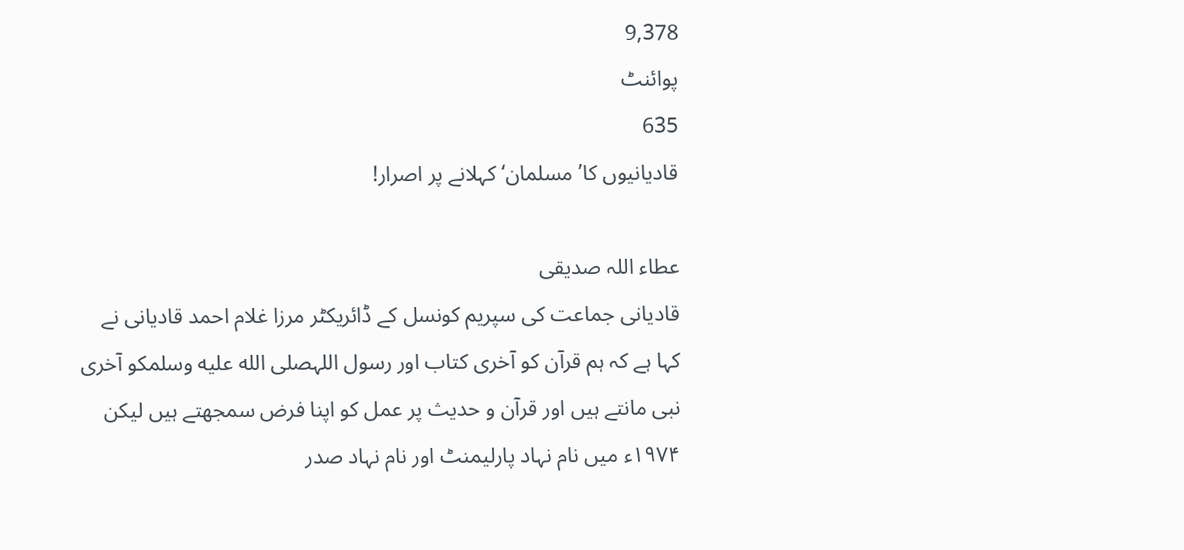9,378
پوائنٹ
635
قادیانیوں کا’ مسلمان‘ کہلانے پر اصرار!

عطاء اللہ صدیقی
قادیانی جماعت کی سپریم کونسل کے ڈائریکٹر مرزا غلام احمد قادیانی نے کہا ہے کہ ہم قرآن کو آخری کتاب اور رسول اللہصلى الله عليه وسلمکو آخری نبی مانتے ہیں اور قرآن و حدیث پر عمل کو اپنا فرض سمجھتے ہیں لیکن ۱۹۷۴ء میں نام نہاد پارلیمنٹ اور نام نہاد صدر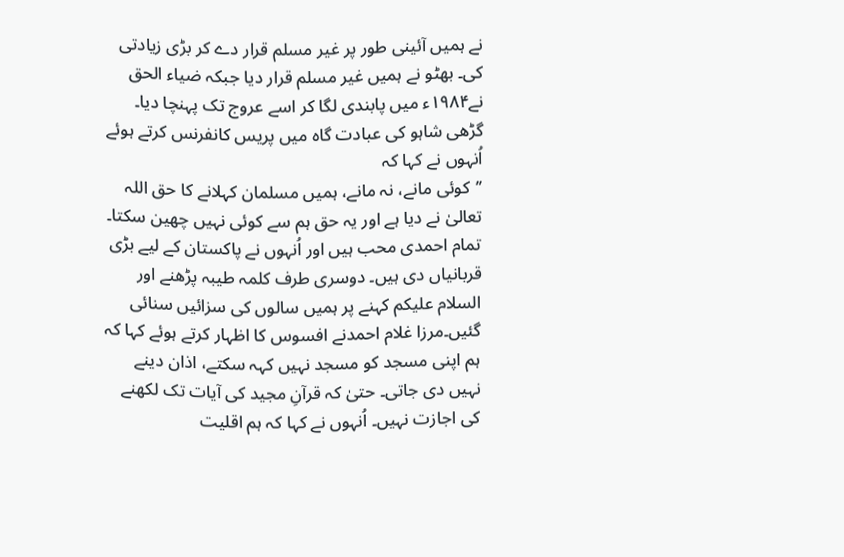نے ہمیں آئینی طور پر غیر مسلم قرار دے کر بڑی زیادتی کی۔ بھٹو نے ہمیں غیر مسلم قرار دیا جبکہ ضیاء الحق نے۱۹۸۴ء میں پابندی لگا کر اسے عروج تک پہنچا دیا۔ گڑھی شاہو کی عبادت گاہ میں پریس کانفرنس کرتے ہوئے اُنہوں نے کہا کہ
’’کوئی مانے، نہ مانے، ہمیں مسلمان کہلانے کا حق اللہ تعالیٰ نے دیا ہے اور یہ حق ہم سے کوئی نہیں چھین سکتا۔ تمام احمدی محب ہیں اور اُنہوں نے پاکستان کے لیے بڑی قربانیاں دی ہیں۔ دوسری طرف کلمہ طیبہ پڑھنے اور السلام علیکم کہنے پر ہمیں سالوں کی سزائیں سنائی گئیں۔مرزا غلام احمدنے افسوس کا اظہار کرتے ہوئے کہا کہ ہم اپنی مسجد کو مسجد نہیں کہہ سکتے، اذان دینے نہیں دی جاتی۔ حتیٰ کہ قرآنِ مجید کی آیات تک لکھنے کی اجازت نہیں۔ اُنہوں نے کہا کہ ہم اقلیت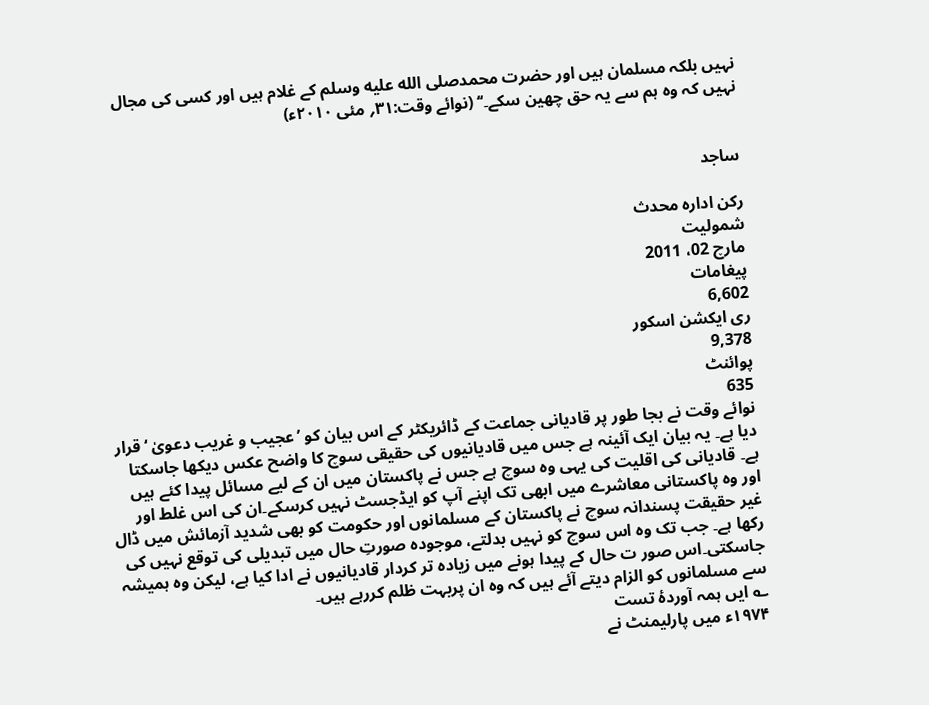نہیں بلکہ مسلمان ہیں اور حضرت محمدصلى الله عليه وسلم کے غلام ہیں اور کسی کی مجال نہیں کہ وہ ہم سے یہ حق چھین سکے۔‘‘ (نوائے وقت:۳۱؍ مئی ۲۰۱۰ء)


ساجد

رکن ادارہ محدث
شمولیت
مارچ 02، 2011
پیغامات
6,602
ری ایکشن اسکور
9,378
پوائنٹ
635
نوائے وقت نے بجا طور پر قادیانی جماعت کے ڈائریکٹر کے اس بیان کو ’عجیب و غریب دعویٰ ‘ قرار دیا ہے۔ یہ بیان ایک آئینہ ہے جس میں قادیانیوں کی حقیقی سوچ کا واضح عکس دیکھا جاسکتا ہے۔ قادیانی کی اقلیت کی یہی وہ سوچ ہے جس نے پاکستان میں ان کے لیے مسائل پیدا کئے ہیں اور وہ پاکستانی معاشرے میں ابھی تک اپنے آپ کو ایڈجسٹ نہیں کرسکے۔ان کی اس غلط اور غیر حقیقت پسندانہ سوچ نے پاکستان کے مسلمانوں اور حکومت کو بھی شدید آزمائش میں ڈال رکھا ہے۔ جب تک وہ اس سوچ کو نہیں بدلتے، موجودہ صورتِ حال میں تبدیلی کی توقع نہیں کی جاسکتی۔اس صور ت حال کے پیدا ہونے میں زیادہ تر کردار قادیانیوں نے ادا کیا ہے، لیکن وہ ہمیشہ سے مسلمانوں کو الزام دیتے آئے ہیں کہ وہ ان پربہت ظلم کررہے ہیں۔
؎ ایں ہمہ آوردۂ تست
۱۹۷۴ء میں پارلیمنٹ نے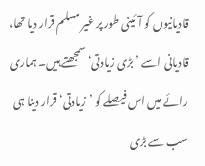قادیانیوں کو آئینی طور پر غیر مسلم قرار دیا تھا، قادیانی اسے ’بڑی زیادتی‘ سمجھتے ہیں۔ ہماری رائے میں اس فیصلے کو ’زیادتی‘ قرار دینا ہی سب سے بڑی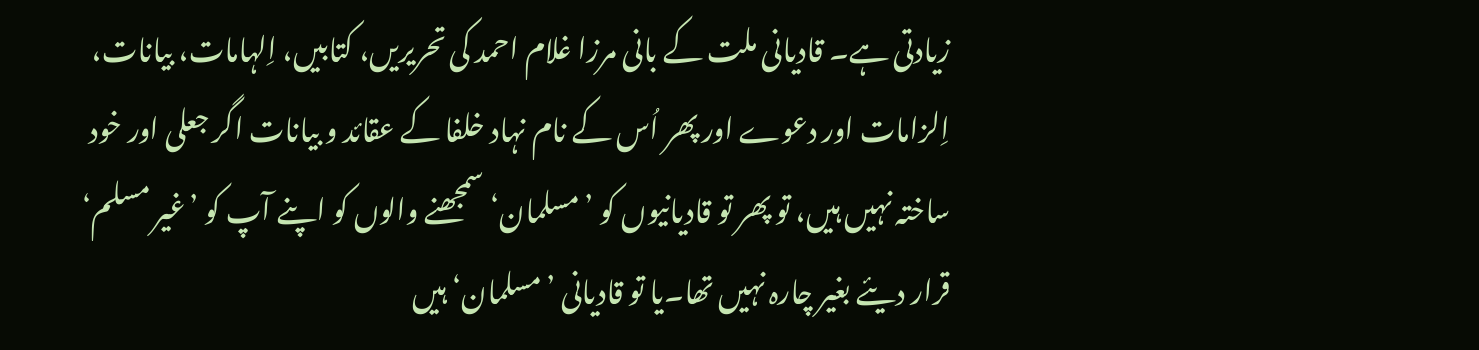زیادتی ہے۔ قادیانی ملت کے بانی مرزا غلام احمد کی تحریریں، کتابیں، اِلہامات، بیانات، اِلزامات اور دعوے اور پھر اُس کے نام نہاد خلفا کے عقائد و بیانات اگر جعلی اور خود ساختہ نہیں ہیں، تو پھر تو قادیانیوں کو ’مسلمان‘ سمجھنے والوں کو اپنے آپ کو ’غیر مسلم‘ قرار دیئے بغیر چارہ نہیں تھا۔یا تو قادیانی ’مسلمان‘ ہیں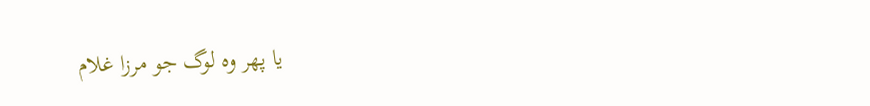یا پھر وہ لوگ جو مرزا غلام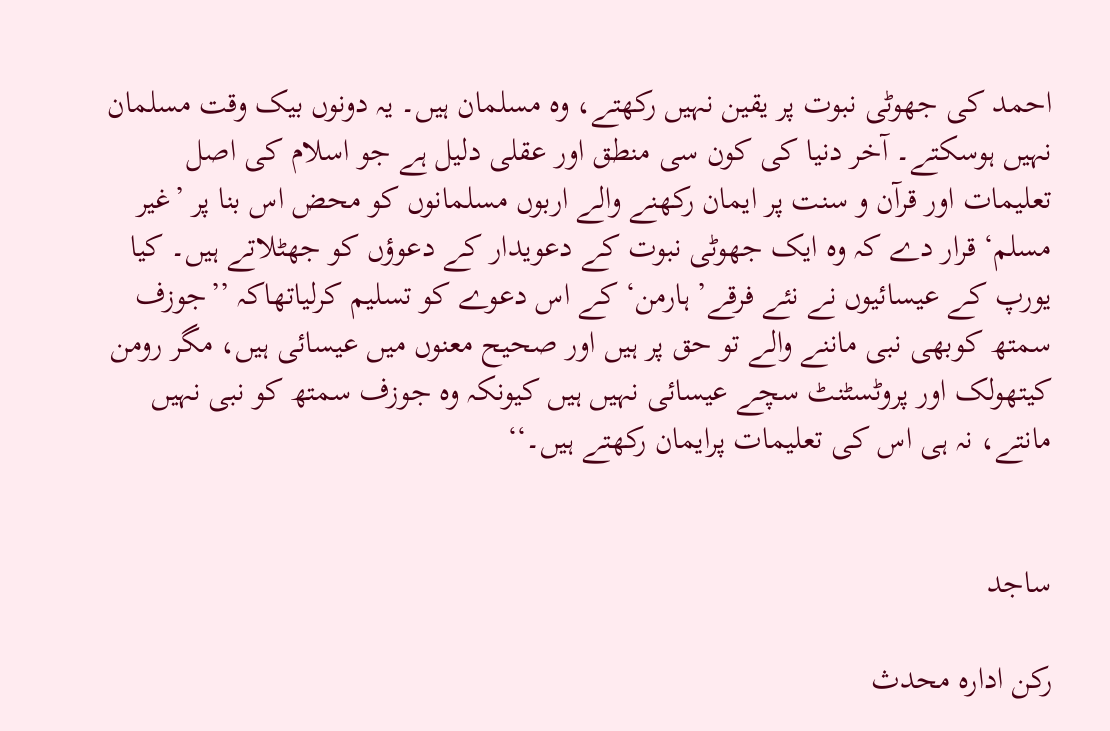احمد کی جھوٹی نبوت پر یقین نہیں رکھتے، وہ مسلمان ہیں۔ یہ دونوں بیک وقت مسلمان نہیں ہوسکتے۔ آخر دنیا کی کون سی منطق اور عقلی دلیل ہے جو اسلام کی اصل تعلیمات اور قرآن و سنت پر ایمان رکھنے والے اربوں مسلمانوں کو محض اس بنا پر ’غیر مسلم‘ قرار دے کہ وہ ایک جھوٹی نبوت کے دعویدار کے دعوؤں کو جھٹلاتے ہیں۔ کیا یورپ کے عیسائیوں نے نئے فرقے’ ہارمن‘ کے اس دعوے کو تسلیم کرلیاتھاکہ ’’جوزف سمتھ کوبھی نبی ماننے والے تو حق پر ہیں اور صحیح معنوں میں عیسائی ہیں، مگر رومن کیتھولک اور پروٹسٹنٹ سچے عیسائی نہیں ہیں کیونکہ وہ جوزف سمتھ کو نبی نہیں مانتے، نہ ہی اس کی تعلیمات پرایمان رکھتے ہیں۔‘‘


ساجد

رکن ادارہ محدث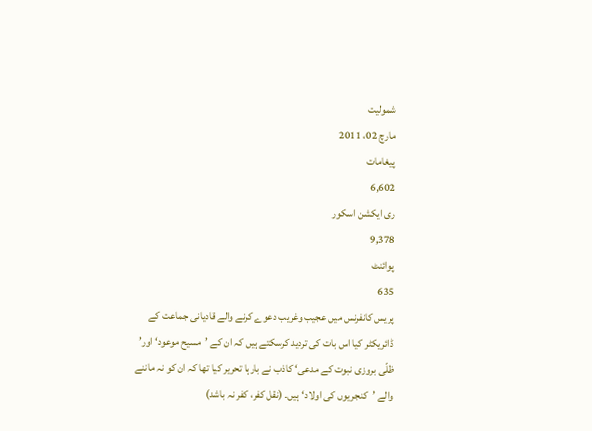شمولیت
مارچ 02، 2011
پیغامات
6,602
ری ایکشن اسکور
9,378
پوائنٹ
635
پریس کانفرنس میں عجیب وغریب دعوے کرنے والے قادیانی جماعت کے ڈائریکٹر کیا اس بات کی تردید کرسکتے ہیں کہ ان کے ’مسیح موعود‘ اور’ ظلّی بروزی نبوت کے مدعی‘ کاذب نے بارہا تحریر کیا تھا کہ ان کو نہ ماننے والے ’کنجریوں کی اولاد‘ ہیں۔ (نقل کفر، کفر نہ باشد)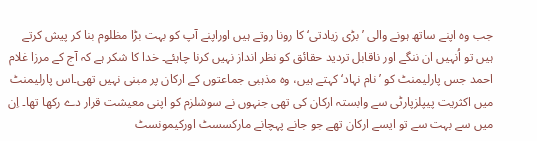جب وہ اپنے ساتھ ہونے والی ’بڑی زیادتی‘ کا رونا روتے ہیں اوراپنے آپ کو بہت بڑا مظلوم بنا کر پیش کرتے ہیں تو اُنہیں ان ننگے اور ناقابل تردید حقائق کو نظر انداز نہیں کرنا چاہئے۔ خدا کا شکر ہے کہ آج کے مرزا غلام احمد جس پارلیمنٹ کو ’نام نہاد‘ کہتے ہیں، وہ مذہبی جماعتوں کے ارکان پر مبنی نہیں تھی۔اس پارلیمنٹ میں اکثریت پیپلزپارٹی سے وابستہ ارکان کی تھی جنہوں نے سوشلزم کو اپنی معیشت قرار دے رکھا تھا۔ اِن میں سے بہت سے تو ایسے ارکان تھے جو جانے پہچانے مارکسسٹ اورکیمونسٹ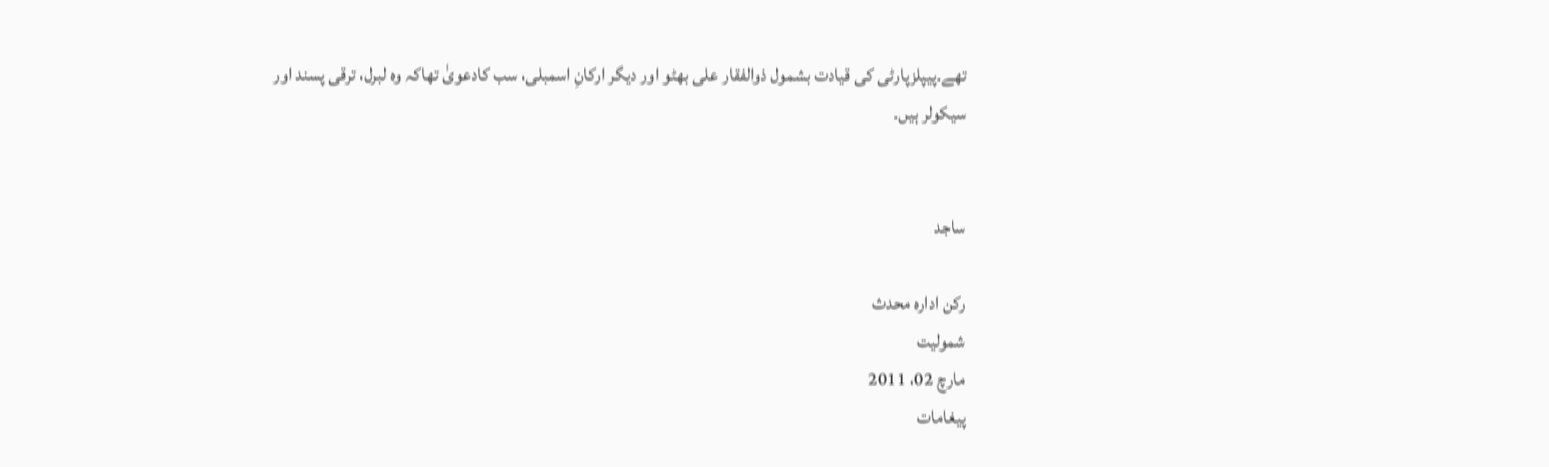تھے۔پیپلزپارٹی کی قیادت بشمول ذوالفقار علی بھٹو اور دیگر ارکانِ اسمبلی، سب کادعویٰ تھاکہ وہ لبرل، ترقی پسند اور سیکولر ہیں۔


ساجد

رکن ادارہ محدث
شمولیت
مارچ 02، 2011
پیغامات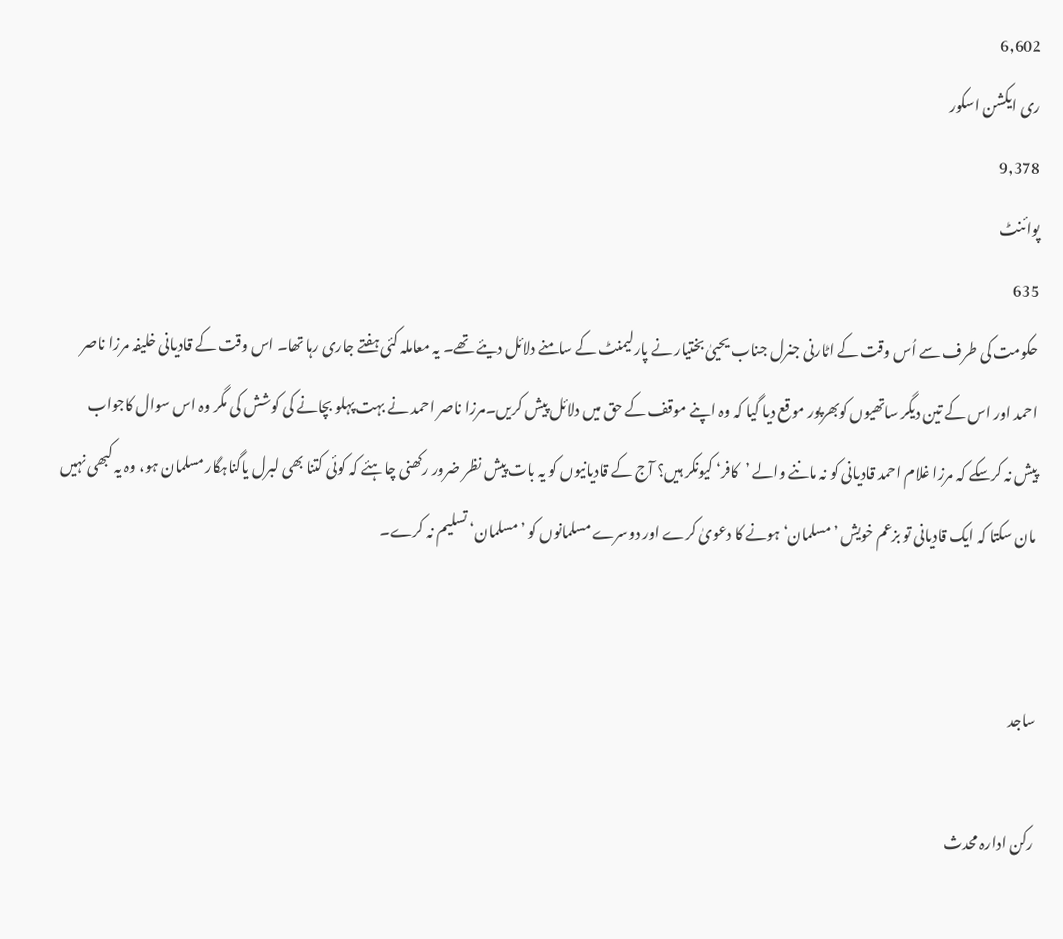6,602
ری ایکشن اسکور
9,378
پوائنٹ
635
حکومت کی طرف سے اُس وقت کے اٹارنی جنرل جناب یحییٰ بختیار نے پارلیمنٹ کے سامنے دلائل دیئے تھے۔ یہ معاملہ کئی ہفتے جاری رہا تھا۔ اس وقت کے قادیانی خلیفہ مرزا ناصر احمد اور اس کے تین دیگر ساتھیوں کوبھرپور موقع دیا گیا کہ وہ اپنے موقف کے حق میں دلائل پیش کریں۔مرزا ناصر احمد نے بہت پہلو بچانے کی کوشش کی مگر وہ اس سوال کاجواب پیش نہ کرسکے کہ مرزا غلام احمد قادیانی کو نہ ماننے والے ’کافر‘ کیونکر ہیں؟ آج کے قادیانیوں کو یہ بات پیش نظر ضرور رکھنی چاہئے کہ کوئی کتنا بھی لبرل یاگناہگار مسلمان ہو، وہ یہ کبھی نہیں مان سکتا کہ ایک قادیانی تو بزعم خویش ’مسلمان‘ ہونے کا دعویٰ کرے اور دوسرے مسلمانوں کو ’مسلمان‘ تسلیم نہ کرے۔


ساجد

رکن ادارہ محدث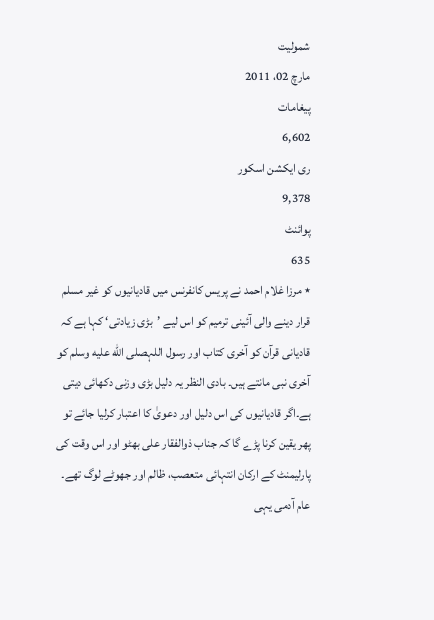شمولیت
مارچ 02، 2011
پیغامات
6,602
ری ایکشن اسکور
9,378
پوائنٹ
635
٭ مرزا غلام احمد نے پریس کانفرنس میں قادیانیوں کو غیر مسلم قرار دینے والی آئینی ترمیم کو اس لیے ’بڑی زیادتی‘ کہا ہے کہ قادیانی قرآن کو آخری کتاب اور رسول اللہصلى الله عليه وسلم کو آخری نبی مانتے ہیں۔ بادی النظر یہ دلیل بڑی وزنی دکھائی دیتی ہے۔اگر قادیانیوں کی اس دلیل اور دعویٰ کا اعتبار کرلیا جائے تو پھر یقین کرنا پڑے گا کہ جناب ذوالفقار علی بھٹو اور اس وقت کی پارلیمنٹ کے ارکان انتہائی متعصب، ظالم اور جھوٹے لوگ تھے۔ عام آدمی یہی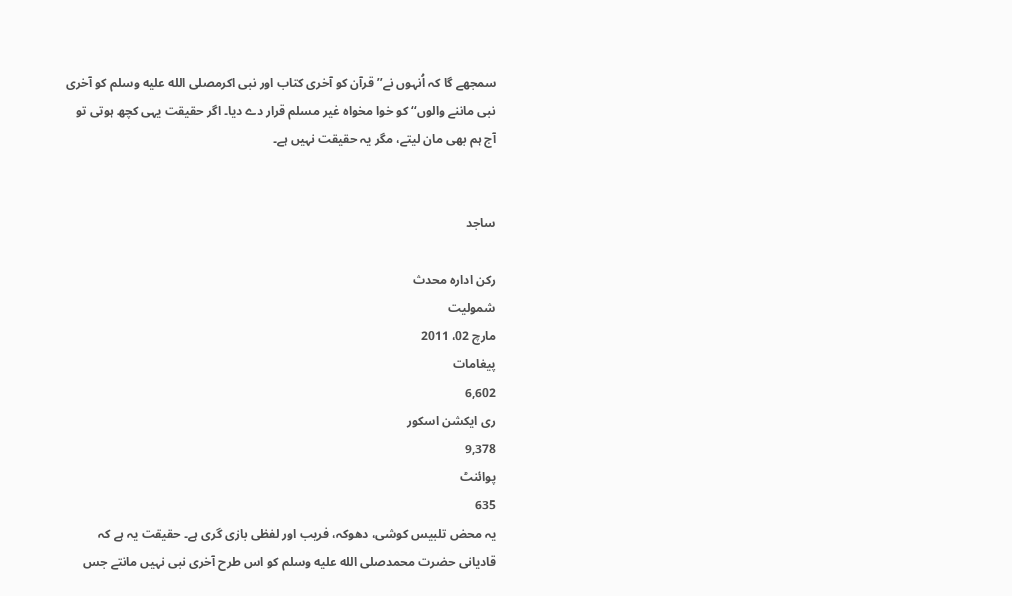سمجھے گا کہ اُنہوں نے’’قرآن کو آخری کتاب اور نبی اکرمصلى الله عليه وسلم کو آخری نبی ماننے والوں‘‘ کو خوا مخواہ غیر مسلم قرار دے دیا۔ اگر حقیقت یہی کچھ ہوتی تو آج ہم بھی مان لیتے، مگر یہ حقیقت نہیں ہے۔


ساجد

رکن ادارہ محدث
شمولیت
مارچ 02، 2011
پیغامات
6,602
ری ایکشن اسکور
9,378
پوائنٹ
635
یہ محض تلبیس کوشی، دھوکہ، فریب اور لفظی بازی گری ہے۔ حقیقت یہ ہے کہ قادیانی حضرت محمدصلى الله عليه وسلم کو اس طرح آخری نبی نہیں مانتے جس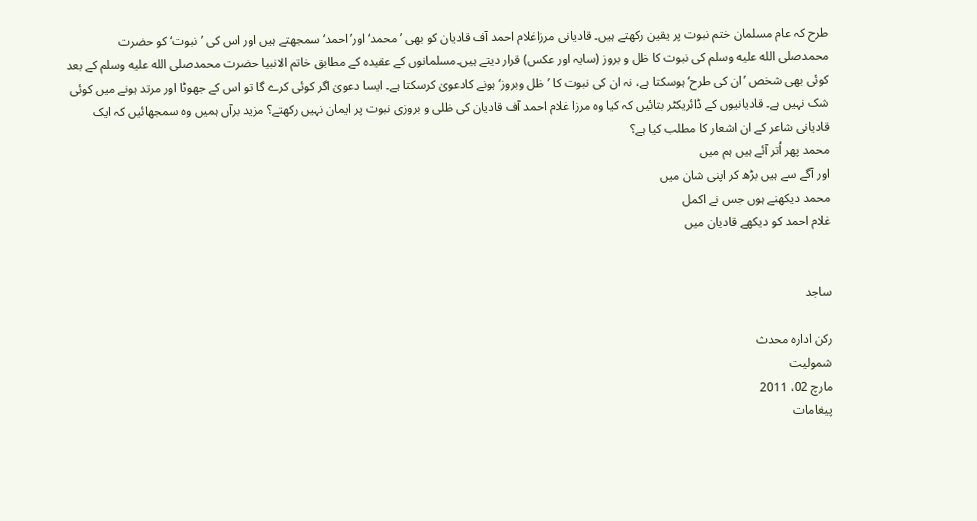طرح کہ عام مسلمان ختم نبوت پر یقین رکھتے ہیں۔ قادیانی مرزاغلام احمد آف قادیان کو بھی ’محمد‘ اور’احمد‘ سمجھتے ہیں اور اس کی ’نبوت‘ کو حضرت محمدصلى الله عليه وسلم کی نبوت کا ظل و بروز (سایہ اور عکس) قرار دیتے ہیں۔مسلمانوں کے عقیدہ کے مطابق خاتم الانبیا حضرت محمدصلى الله عليه وسلم کے بعد کوئی بھی شخص ’ان کی طرح‘ ہوسکتا ہے، نہ ان کی نبوت کا ’ظل وبروز‘ ہونے کادعویٰ کرسکتا ہے۔ ایسا دعویٰ اگر کوئی کرے گا تو اس کے جھوٹا اور مرتد ہونے میں کوئی شک نہیں ہے۔ قادیانیوں کے ڈائریکٹر بتائیں کہ کیا وہ مرزا غلام احمد آف قادیان کی ظلی و بروزی نبوت پر ایمان نہیں رکھتے؟ مزید برآں ہمیں وہ سمجھائیں کہ ایک قادیانی شاعر کے ان اشعار کا مطلب کیا ہے؟
محمد پھر اُتر آئے ہیں ہم میں
اور آگے سے ہیں بڑھ کر اپنی شان میں
محمد دیکھنے ہوں جس نے اکمل
غلام احمد کو دیکھے قادیان میں


ساجد

رکن ادارہ محدث
شمولیت
مارچ 02، 2011
پیغامات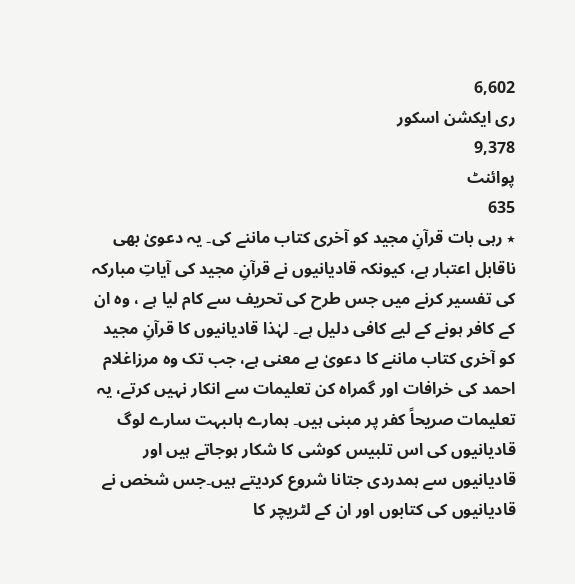6,602
ری ایکشن اسکور
9,378
پوائنٹ
635
٭ رہی بات قرآنِ مجید کو آخری کتاب ماننے کی۔ یہ دعویٰ بھی ناقابل اعتبار ہے، کیونکہ قادیانیوں نے قرآنِ مجید کی آیاتِ مبارکہ کی تفسیر کرنے میں جس طرح کی تحریف سے کام لیا ہے ، وہ ان کے کافر ہونے کے لیے کافی دلیل ہے۔ لہٰذا قادیانیوں کا قرآنِ مجید کو آخری کتاب ماننے کا دعویٰ بے معنی ہے، جب تک وہ مرزاغلام احمد کی خرافات اور گمراہ کن تعلیمات سے انکار نہیں کرتے، یہ تعلیمات صریحاً کفر پر مبنی ہیں۔ ہمارے ہاںبہت سارے لوگ قادیانیوں کی اس تلبیس کوشی کا شکار ہوجاتے ہیں اور قادیانیوں سے ہمدردی جتانا شروع کردیتے ہیں۔جس شخص نے قادیانیوں کی کتابوں اور ان کے لٹریچر کا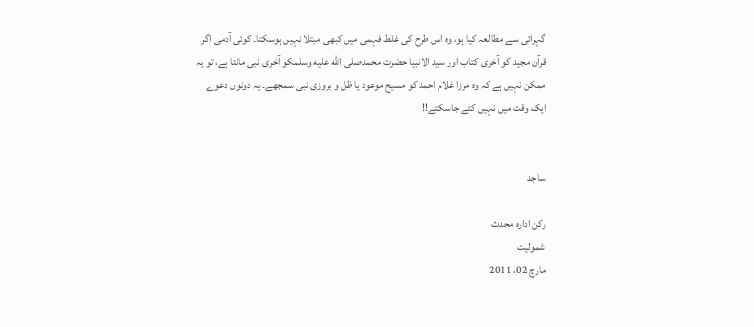گہرائی سے مطالعہ کیا ہو، وہ اس طرح کی غلط فہمی میں کبھی مبتلا نہیں ہوسکتا۔ کوئی آدمی اگر قرآن مجید کو آخری کتاب اور سید الانبیا حضرت محمدصلى الله عليه وسلمکو آخری نبی مانتا ہے، تو یہ ممکن نہیں ہے کہ وہ مرزا غلام احمد کو مسیح موعود یا ظل و بروزی نبی سمجھے۔ یہ دونوں دعوے ایک وقت میں نہیں کئے جاسکتے!!


ساجد

رکن ادارہ محدث
شمولیت
مارچ 02، 2011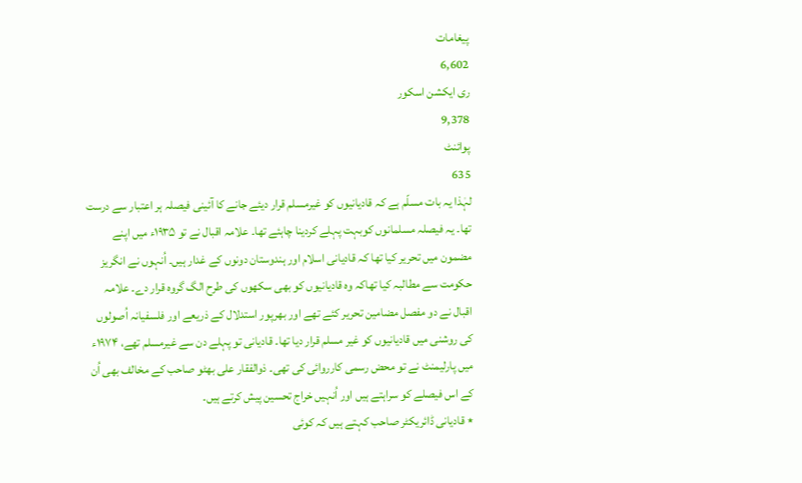پیغامات
6,602
ری ایکشن اسکور
9,378
پوائنٹ
635
لہٰذا یہ بات مسلّم ہے کہ قادیانیوں کو غیرمسلم قرار دیئے جانے کا آئینی فیصلہ ہر اعتبار سے درست تھا۔ یہ فیصلہ مسلمانوں کوبہت پہلے کردینا چاہئے تھا۔ علامہ اقبال نے تو ۱۹۳۵ء میں اپنے مضمون میں تحریر کیا تھا کہ قادیانی اسلام اور ہندوستان دونوں کے غدار ہیں۔ اُنہوں نے انگریز حکومت سے مطالبہ کیا تھاکہ وہ قادیانیوں کو بھی سکھوں کی طرح الگ گروہ قرار دے۔ علامہ اقبال نے دو مفصل مضامین تحریر کئے تھے اور بھرپور استدلال کے ذریعے اور فلسفیانہ اُصولوں کی روشنی میں قادیانیوں کو غیر مسلم قرار دیا تھا۔ قادیانی تو پہلے دن سے غیرمسلم تھے، ۱۹۷۴ء میں پارلیمنٹ نے تو محض رسمی کارروائی کی تھی۔ ذوالفقار علی بھٹو صاحب کے مخالف بھی اُن کے اس فیصلے کو سراہتے ہیں اور اُنہیں خراج تحسین پیش کرتے ہیں۔
٭ قادیانی ڈائریکٹر صاحب کہتے ہیں کہ کوئی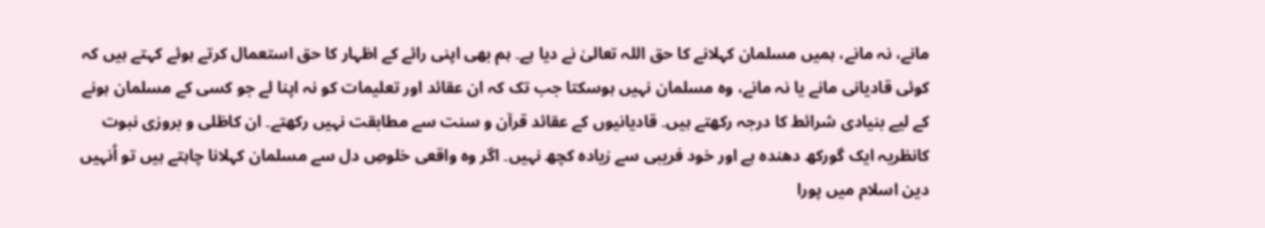مانے، نہ مانے، ہمیں مسلمان کہلانے کا حق اللہ تعالیٰ نے دیا ہے۔ ہم بھی اپنی رائے کے اظہار کا حق استعمال کرتے ہوئے کہتے ہیں کہ کوئی قادیانی مانے یا نہ مانے، وہ مسلمان نہیں ہوسکتا جب تک کہ ان عقائد اور تعلیمات کو نہ اپنا لے جو کسی کے مسلمان ہونے کے لیے بنیادی شرائط کا درجہ رکھتے ہیں۔ قادیانیوں کے عقائد قرآن و سنت سے مطابقت نہیں رکھتے۔ ان کاظلی و بروزی نبوت کانظریہ ایک گورکھ دھندہ ہے اور خود فریبی سے زیادہ کچھ نہیں۔ اگر وہ واقعی خلوصِ دل سے مسلمان کہلانا چاہتے ہیں تو اُنہیں دین اسلام میں پورا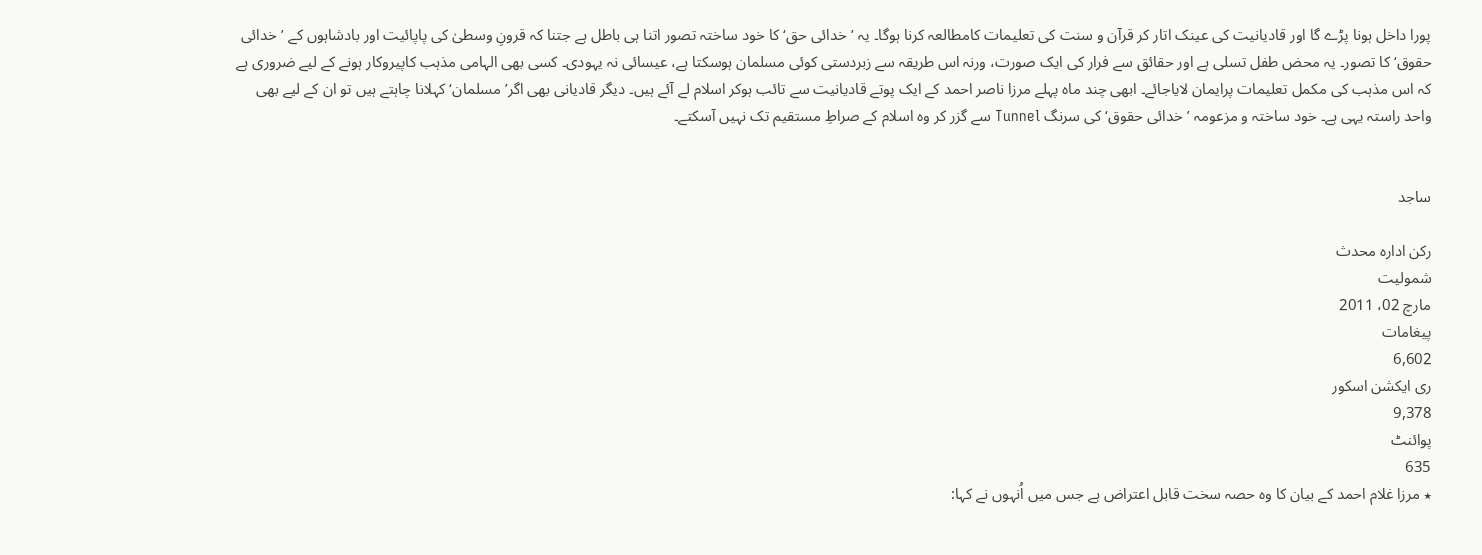پورا داخل ہونا پڑے گا اور قادیانیت کی عینک اتار کر قرآن و سنت کی تعلیمات کامطالعہ کرنا ہوگا۔ یہ ’خدائی حق‘ کا خود ساختہ تصور اتنا ہی باطل ہے جتنا کہ قرونِ وسطیٰ کی پاپائیت اور بادشاہوں کے ’خدائی حقوق‘ کا تصور۔ یہ محض طفل تسلی ہے اور حقائق سے فرار کی ایک صورت، ورنہ اس طریقہ سے زبردستی کوئی مسلمان ہوسکتا ہے، عیسائی نہ یہودی۔ کسی بھی الہامی مذہب کاپیروکار ہونے کے لیے ضروری ہے کہ اس مذہب کی مکمل تعلیمات پرایمان لایاجائے۔ ابھی چند ماہ پہلے مرزا ناصر احمد کے ایک پوتے قادیانیت سے تائب ہوکر اسلام لے آئے ہیں۔ دیگر قادیانی بھی اگر’مسلمان‘ کہلانا چاہتے ہیں تو ان کے لیے بھی واحد راستہ یہی ہے۔ خود ساختہ و مزعومہ ’خدائی حقوق‘ کی سرنگ Tunnel سے گزر کر وہ اسلام کے صراطِ مستقیم تک نہیں آسکتے۔


ساجد

رکن ادارہ محدث
شمولیت
مارچ 02، 2011
پیغامات
6,602
ری ایکشن اسکور
9,378
پوائنٹ
635
٭ مرزا غلام احمد کے بیان کا وہ حصہ سخت قابل اعتراض ہے جس میں اُنہوں نے کہا: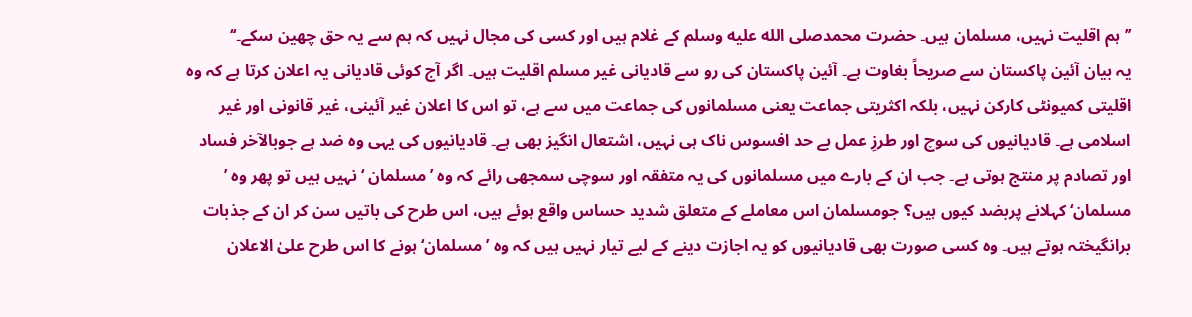’’ہم اقلیت نہیں، مسلمان ہیں۔ حضرت محمدصلى الله عليه وسلم کے غلام ہیں اور کسی کی مجال نہیں کہ ہم سے یہ حق چھین سکے۔‘‘
یہ بیان آئین پاکستان سے صریحاً بغاوت ہے۔ آئین پاکستان کی رو سے قادیانی غیر مسلم اقلیت ہیں۔ اگر آج کوئی قادیانی یہ اعلان کرتا ہے کہ وہ اقلیتی کمیونٹی کارکن نہیں، بلکہ اکثریتی جماعت یعنی مسلمانوں کی جماعت میں سے ہے، تو اس کا اعلان غیر آئینی، غیر قانونی اور غیر اسلامی ہے۔ قادیانیوں کی سوچ اور طرزِ عمل بے حد افسوس ناک ہی نہیں، اشتعال انگیز بھی ہے۔ قادیانیوں کی یہی وہ ضد ہے جوبالآخر فساد اور تصادم پر منتج ہوتی ہے۔ جب ان کے بارے میں مسلمانوں کی یہ متفقہ اور سوچی سمجھی رائے کہ وہ ’مسلمان ‘ نہیں ہیں تو پھر وہ ’ مسلمان‘ کہلانے پربضد کیوں ہیں؟ جومسلمان اس معاملے کے متعلق شدید حساس واقع ہوئے ہیں، اس طرح کی باتیں سن کر ان کے جذبات برانگیختہ ہوتے ہیں۔ وہ کسی صورت بھی قادیانیوں کو یہ اجازت دینے کے لیے تیار نہیں ہیں کہ وہ ’مسلمان‘ ہونے کا اس طرح علیٰ الاعلان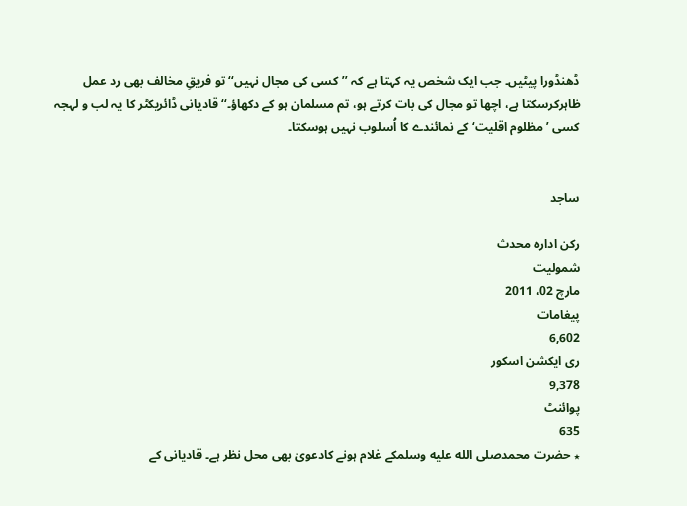ڈھنڈورا پیٹیں۔ جب ایک شخص یہ کہتا ہے کہ ’’کسی کی مجال نہیں‘‘ تو فریقِ مخالف بھی رد عمل ظاہرکرسکتا ہے، اچھا تو مجال کی بات کرتے ہو، تم مسلمان ہو کے دکھاؤ۔‘‘ قادیانی ڈائریکٹر کا یہ لب و لہجہ کسی ’مظلوم اقلیت‘ کے نمائندے کا اُسلوب نہیں ہوسکتا۔


ساجد

رکن ادارہ محدث
شمولیت
مارچ 02، 2011
پیغامات
6,602
ری ایکشن اسکور
9,378
پوائنٹ
635
٭ حضرت محمدصلى الله عليه وسلمکے غلام ہونے کادعویٰ بھی محل نظر ہے۔ قادیانی کے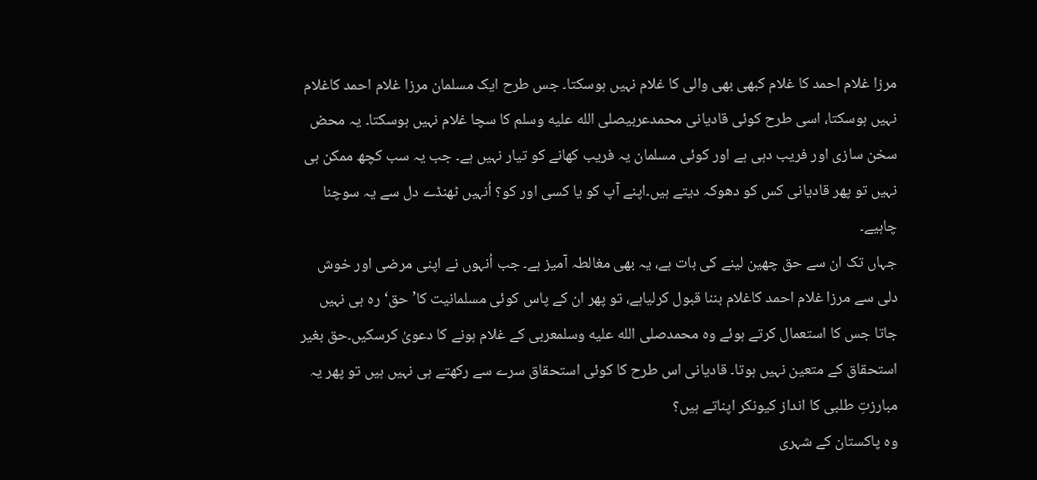مرزا غلام احمد کا غلام کبھی بھی والی کا غلام نہیں ہوسکتا۔ جس طرح ایک مسلمان مرزا غلام احمد کاغلام نہیں ہوسکتا، اسی طرح کوئی قادیانی محمدعربیصلى الله عليه وسلم کا سچا غلام نہیں ہوسکتا۔ یہ محض سخن سازی اور فریب دہی ہے اور کوئی مسلمان یہ فریب کھانے کو تیار نہیں ہے۔ جب یہ سب کچھ ممکن ہی نہیں تو پھر قادیانی کس کو دھوکہ دیتے ہیں۔اپنے آپ کو یا کسی اور کو؟ اُنہیں ٹھنڈے دل سے یہ سوچنا چاہیے۔
جہاں تک ان سے حق چھین لینے کی بات ہے، یہ بھی مغالطہ آمیز ہے۔ جب اُنہوں نے اپنی مرضی اور خوش دلی سے مرزا غلام احمد کاغلام بننا قبول کرلیاہے، تو پھر ان کے پاس کوئی مسلمانیت کا’حق‘ رہ ہی نہیں جاتا جس کا استعمال کرتے ہوئے وہ محمدصلى الله عليه وسلمعربی کے غلام ہونے کا دعویٰ کرسکیں۔حق بغیر استحقاق کے متعین نہیں ہوتا۔ قادیانی اس طرح کا کوئی استحقاق سرے سے رکھتے ہی نہیں ہیں تو پھر یہ مبارزتِ طلبی کا انداز کیونکر اپناتے ہیں؟
وہ پاکستان کے شہری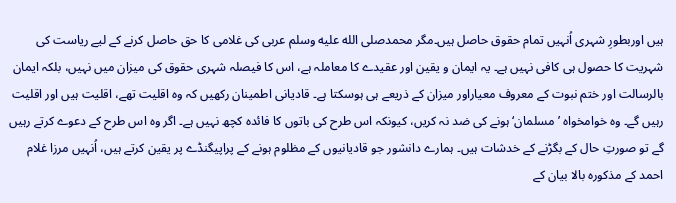ہیں اوربطورِ شہری اُنہیں تمام حقوق حاصل ہیں۔مگر محمدصلى الله عليه وسلم عربی کی غلامی کا حق حاصل کرنے کے لیے ریاست کی شہریت کا حصول ہی کافی نہیں ہے۔ یہ ایمان و یقین اور عقیدے کا معاملہ ہے، اس کا فیصلہ شہری حقوق کی میزان میں نہیں، بلکہ ایمان بالرسالت اور ختم نبوت کے معروف معیاراور میزان کے ذریعے ہی ہوسکتا ہے۔ قادیانی اطمینان رکھیں کہ وہ اقلیت تھے، اقلیت ہیں اور اقلیت رہیں گے۔ وہ خوامخواہ ’مسلمان‘ ہونے کی ضد نہ کریں، کیونکہ اس طرح کی باتوں کا فائدہ کچھ نہیں ہے۔ اگر وہ اس طرح کے دعوے کرتے رہیں گے تو صورتِ حال کے بگڑنے کے خدشات ہیں۔ ہمارے دانشور جو قادیانیوں کے مظلوم ہونے کے پراپیگنڈے پر یقین کرتے ہیں، اُنہیں مرزا غلام احمد کے مذکورہ بالا بیان کے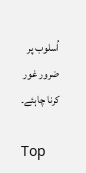اُسلوب پر ضرور غور کرنا چاہئے۔

Top